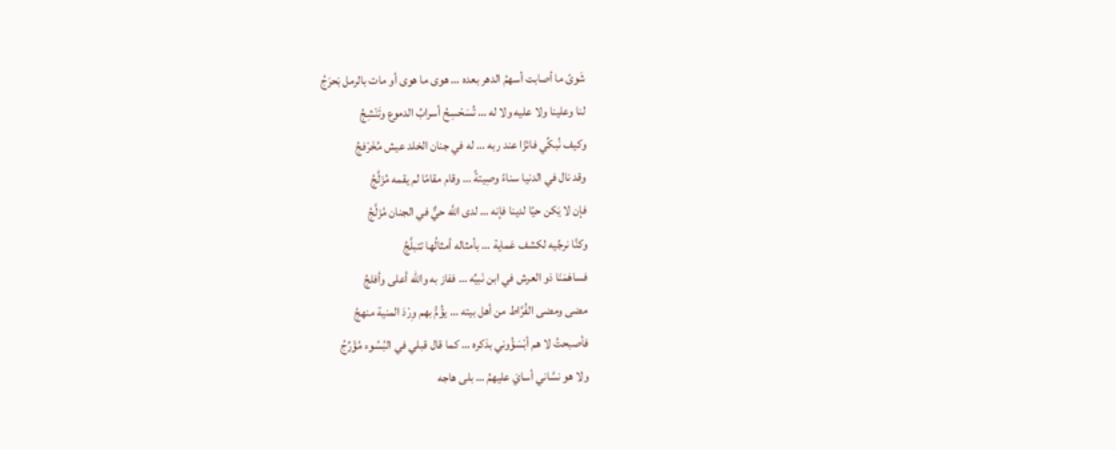شَوىً ما أصابت أسهمُ الدهر بعده … هوى ما هوى أو مات بالرمل بَحرَجُ
لنا وعلينا ولا عليه ولا له … تُسَحْسِحُ أسرابُ الدموع وتَنْشِجُ
وكيف نُبكِّي فائزًا عند ربه … له في جنان الخلد عيش مُخَرْفجُ
وقد نال في الدنيا سناءً وصِيتةً … وقام مقامًا لم يقمه مُزَلَّجُ
فإن لا يَكن حيًا لدينا فإنه … لدى اللَّه حيٌّ في الجنان مُزَلَّجُ
وكنَّا نرجِّيه لكشف عَماية … بأمثاله أمثالُها تتبلَّجُ
فساهَمَنَا ذو العرش في ابن نَبيِّه … ففاز به والله أعلى وأفلجُ
مضى ومضى الفُرَّاط من أهل بيته … يؤُمُّ بهم وِرْدَ المنية منهجُ
فأصبحتُ لا هم أبْسَؤُوني بذكره … كما قال قبلي في البُسُوء مُؤَرِّجُ
ولا هو نسَّاني أسايَ عليهمُ … بلى هاجه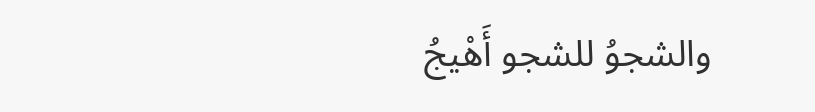والشجوُ للشجو أَهْيجُ